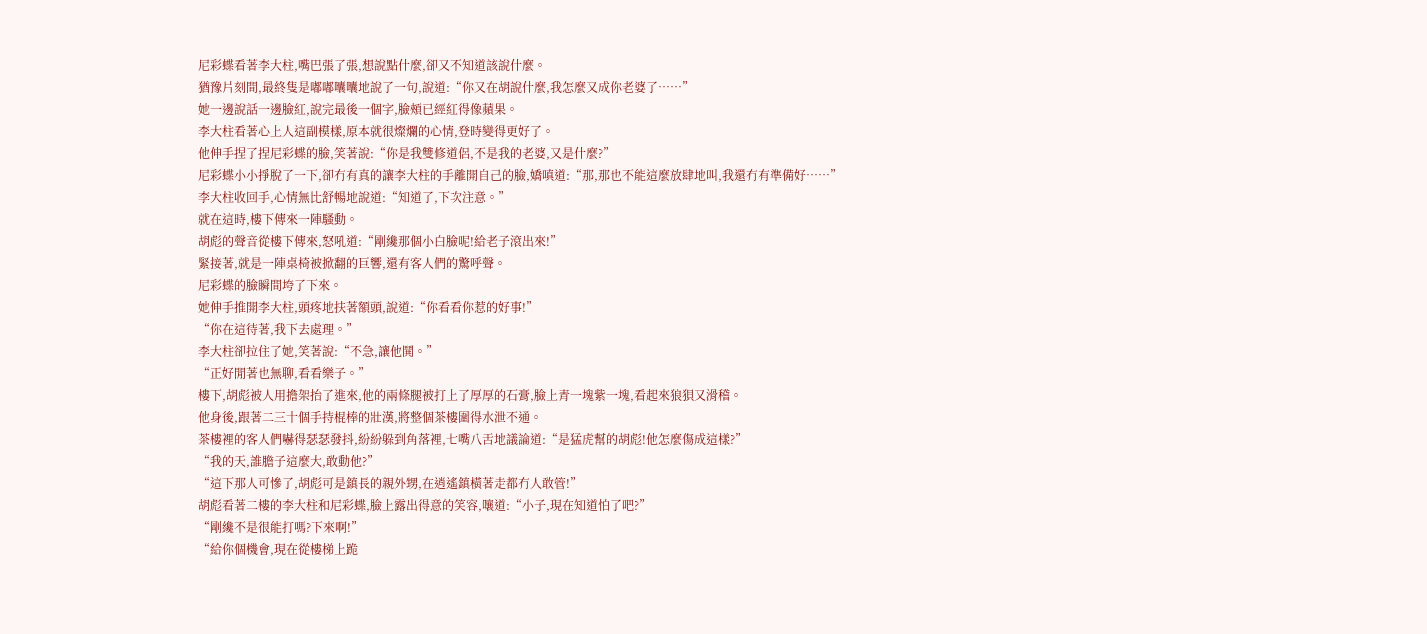尼彩蝶看著李大柱,嘴巴張了張,想說點什麼,卻又不知道該說什麼。
猶豫片刻間,最終隻是嘟嘟囔囔地說了一句,說道:“你又在胡說什麼,我怎麼又成你老婆了……”
她一邊說話一邊臉紅,說完最後一個字,臉頰已經紅得像蘋果。
李大柱看著心上人這副模樣,原本就很燦爛的心情,登時變得更好了。
他伸手捏了捏尼彩蝶的臉,笑著說:“你是我雙修道侶,不是我的老婆,又是什麼?”
尼彩蝶小小掙脫了一下,卻冇有真的讓李大柱的手離開自己的臉,嬌嗔道:“那,那也不能這麼放肆地叫,我還冇有準備好……”
李大柱收回手,心情無比舒暢地說道:“知道了,下次注意。”
就在這時,樓下傳來一陣騷動。
胡彪的聲音從樓下傳來,怒吼道:“剛纔那個小白臉呢!給老子滾出來!”
緊接著,就是一陣桌椅被掀翻的巨響,還有客人們的驚呼聲。
尼彩蝶的臉瞬間垮了下來。
她伸手推開李大柱,頭疼地扶著額頭,說道:“你看看你惹的好事!”
“你在這待著,我下去處理。”
李大柱卻拉住了她,笑著說:“不急,讓他鬨。”
“正好閒著也無聊,看看樂子。”
樓下,胡彪被人用擔架抬了進來,他的兩條腿被打上了厚厚的石膏,臉上青一塊紫一塊,看起來狼狽又滑稽。
他身後,跟著二三十個手持棍棒的壯漢,將整個茶樓圍得水泄不通。
茶樓裡的客人們嚇得瑟瑟發抖,紛紛躲到角落裡,七嘴八舌地議論道:“是猛虎幫的胡彪!他怎麼傷成這樣?”
“我的天,誰膽子這麼大,敢動他?”
“這下那人可慘了,胡彪可是鎮長的親外甥,在逍遙鎮橫著走都冇人敢管!”
胡彪看著二樓的李大柱和尼彩蝶,臉上露出得意的笑容,嚷道:“小子,現在知道怕了吧?”
“剛纔不是很能打嗎?下來啊!”
“給你個機會,現在從樓梯上跪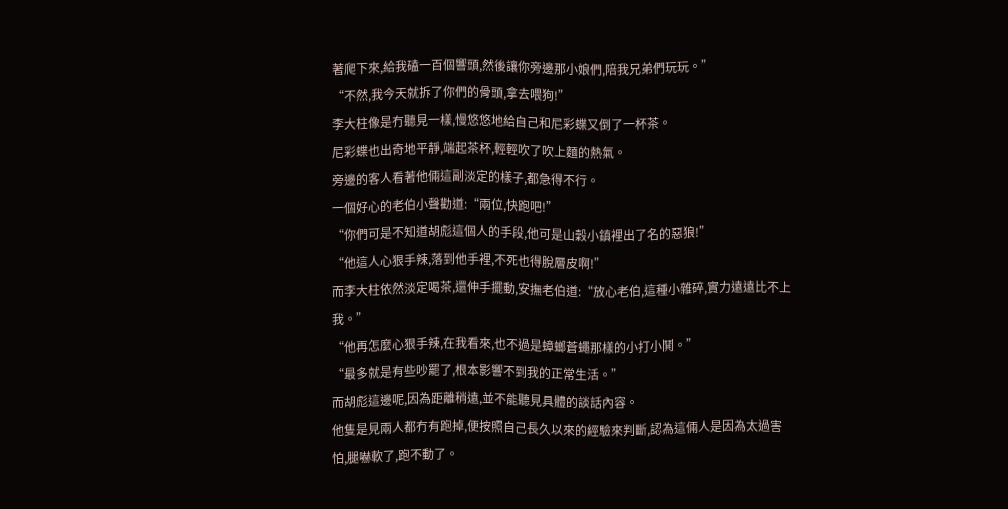著爬下來,給我磕一百個響頭,然後讓你旁邊那小娘們,陪我兄弟們玩玩。”
“不然,我今天就拆了你們的骨頭,拿去喂狗!”
李大柱像是冇聽見一樣,慢悠悠地給自己和尼彩蝶又倒了一杯茶。
尼彩蝶也出奇地平靜,端起茶杯,輕輕吹了吹上麵的熱氣。
旁邊的客人看著他倆這副淡定的樣子,都急得不行。
一個好心的老伯小聲勸道:“兩位,快跑吧!”
“你們可是不知道胡彪這個人的手段,他可是山穀小鎮裡出了名的惡狼!”
“他這人心狠手辣,落到他手裡,不死也得脫層皮啊!”
而李大柱依然淡定喝茶,還伸手擺動,安撫老伯道:“放心老伯,這種小雜碎,實力遠遠比不上我。”
“他再怎麼心狠手辣,在我看來,也不過是蟑螂蒼蠅那樣的小打小鬨。”
“最多就是有些吵罷了,根本影響不到我的正常生活。”
而胡彪這邊呢,因為距離稍遠,並不能聽見具體的談話內容。
他隻是見兩人都冇有跑掉,便按照自己長久以來的經驗來判斷,認為這倆人是因為太過害怕,腿嚇軟了,跑不動了。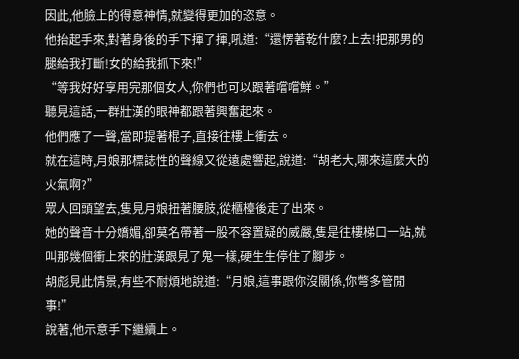因此,他臉上的得意神情,就變得更加的恣意。
他抬起手來,對著身後的手下揮了揮,吼道:“還愣著乾什麼?上去!把那男的腿給我打斷!女的給我抓下來!”
“等我好好享用完那個女人,你們也可以跟著嚐嚐鮮。”
聽見這話,一群壯漢的眼神都跟著興奮起來。
他們應了一聲,當即提著棍子,直接往樓上衝去。
就在這時,月娘那標誌性的聲線又從遠處響起,說道:“胡老大,哪來這麼大的火氣啊?”
眾人回頭望去,隻見月娘扭著腰肢,從櫃檯後走了出來。
她的聲音十分嬌媚,卻莫名帶著一股不容置疑的威嚴,隻是往樓梯口一站,就叫那幾個衝上來的壯漢跟見了鬼一樣,硬生生停住了腳步。
胡彪見此情景,有些不耐煩地說道:“月娘,這事跟你沒關係,你彆多管閒事!”
說著,他示意手下繼續上。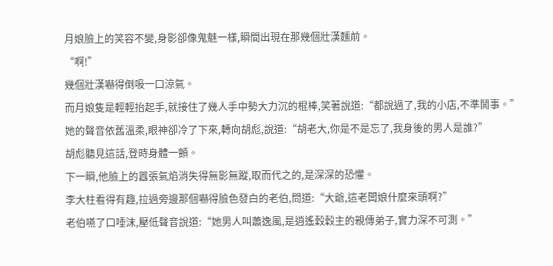月娘臉上的笑容不變,身影卻像鬼魅一樣,瞬間出現在那幾個壯漢麵前。
“啊!”
幾個壯漢嚇得倒吸一口涼氣。
而月娘隻是輕輕抬起手,就接住了幾人手中勢大力沉的棍棒,笑著說道:“都說過了,我的小店,不準鬨事。”
她的聲音依舊溫柔,眼神卻冷了下來,轉向胡彪,說道:“胡老大,你是不是忘了,我身後的男人是誰?”
胡彪聽見這話,登時身體一顫。
下一瞬,他臉上的囂張氣焰消失得無影無蹤,取而代之的,是深深的恐懼。
李大柱看得有趣,拉過旁邊那個嚇得臉色發白的老伯,問道:“大爺,這老闆娘什麼來頭啊?”
老伯嚥了口唾沫,壓低聲音說道:“她男人叫蕭逸風,是逍遙穀穀主的親傳弟子,實力深不可測。”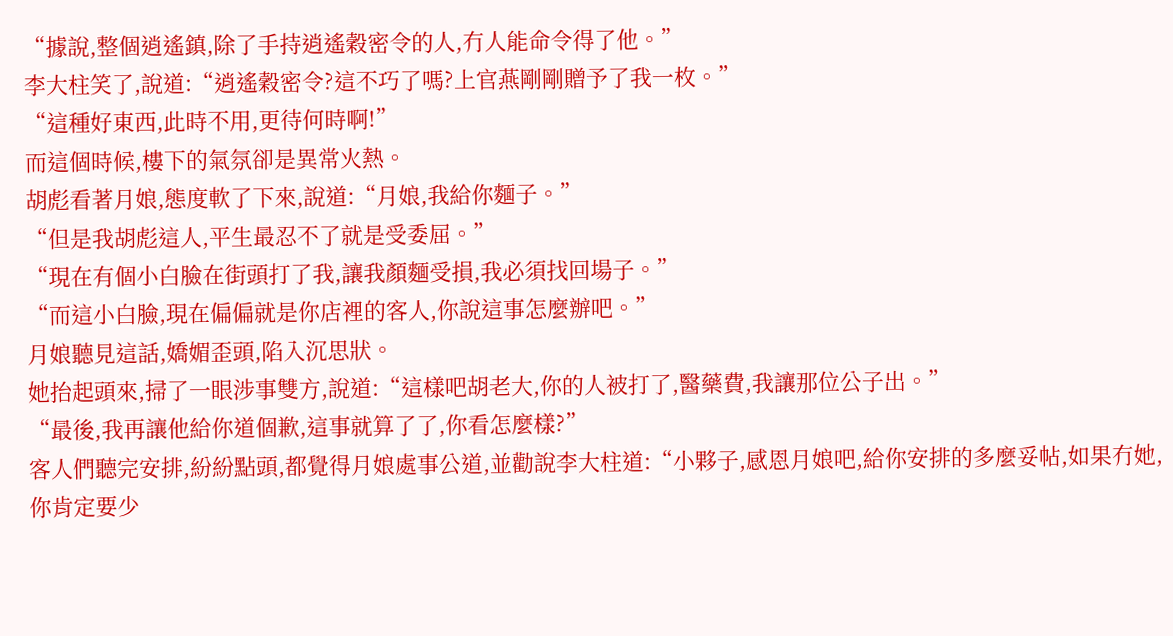“據說,整個逍遙鎮,除了手持逍遙穀密令的人,冇人能命令得了他。”
李大柱笑了,說道:“逍遙穀密令?這不巧了嗎?上官燕剛剛贈予了我一枚。”
“這種好東西,此時不用,更待何時啊!”
而這個時候,樓下的氣氛卻是異常火熱。
胡彪看著月娘,態度軟了下來,說道:“月娘,我給你麵子。”
“但是我胡彪這人,平生最忍不了就是受委屈。”
“現在有個小白臉在街頭打了我,讓我顏麵受損,我必須找回場子。”
“而這小白臉,現在偏偏就是你店裡的客人,你說這事怎麼辦吧。”
月娘聽見這話,嬌媚歪頭,陷入沉思狀。
她抬起頭來,掃了一眼涉事雙方,說道:“這樣吧胡老大,你的人被打了,醫藥費,我讓那位公子出。”
“最後,我再讓他給你道個歉,這事就算了了,你看怎麼樣?”
客人們聽完安排,紛紛點頭,都覺得月娘處事公道,並勸說李大柱道:“小夥子,感恩月娘吧,給你安排的多麼妥帖,如果冇她,你肯定要少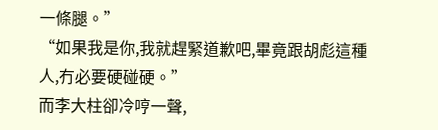一條腿。”
“如果我是你,我就趕緊道歉吧,畢竟跟胡彪這種人,冇必要硬碰硬。”
而李大柱卻冷哼一聲,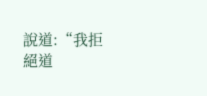說道:“我拒絕道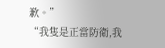歉。”
“我隻是正當防衛,我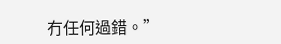冇任何過錯。”